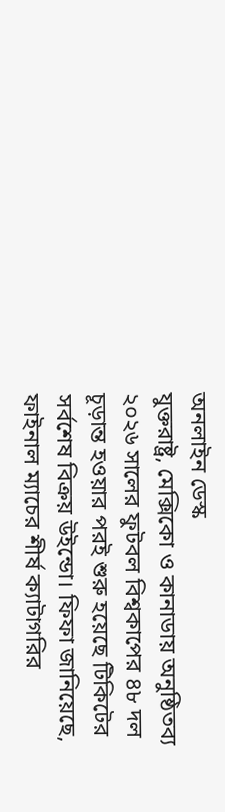অনলাইন ডেস্ক
যুক্তরাষ্ট্র, মেক্সিকো ও কানাডায় অনুষ্ঠিতব্য ২০২৬ সালের ফুটবল বিশ্বকাপের ৪৮ দল চূড়ান্ত হওয়ার পরই শুরু হয়েছে টিকিটের সর্বশেষ বিক্রয় উইন্ডো। ফিফা জানিয়েছে, ফাইনাল ম্যাচের শীর্ষ ক্যাটাগরির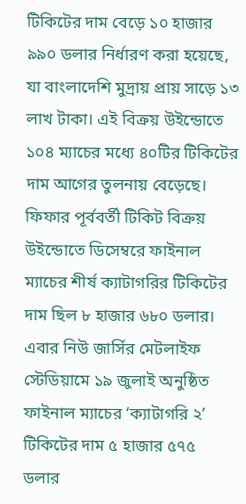টিকিটের দাম বেড়ে ১০ হাজার ৯৯০ ডলার নির্ধারণ করা হয়েছে, যা বাংলাদেশি মুদ্রায় প্রায় সাড়ে ১৩ লাখ টাকা। এই বিক্রয় উইন্ডোতে ১০৪ ম্যাচের মধ্যে ৪০টির টিকিটের দাম আগের তুলনায় বেড়েছে।
ফিফার পূর্ববর্তী টিকিট বিক্রয় উইন্ডোতে ডিসেম্বরে ফাইনাল ম্যাচের শীর্ষ ক্যাটাগরির টিকিটের দাম ছিল ৮ হাজার ৬৮০ ডলার। এবার নিউ জার্সির মেটলাইফ স্টেডিয়ামে ১৯ জুলাই অনুষ্ঠিত ফাইনাল ম্যাচের ‘ক্যাটাগরি ২’ টিকিটের দাম ৫ হাজার ৫৭৫ ডলার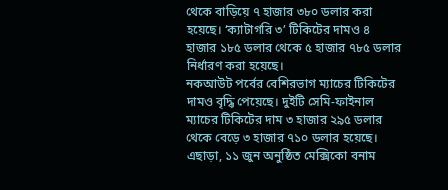থেকে বাড়িয়ে ৭ হাজার ৩৮০ ডলার করা হয়েছে। ‘ক্যাটাগরি ৩’ টিকিটের দামও ৪ হাজার ১৮৫ ডলার থেকে ৫ হাজার ৭৮৫ ডলার নির্ধারণ করা হয়েছে।
নকআউট পর্বের বেশিরভাগ ম্যাচের টিকিটের দামও বৃদ্ধি পেয়েছে। দুইটি সেমি-ফাইনাল ম্যাচের টিকিটের দাম ৩ হাজার ২৯৫ ডলার থেকে বেড়ে ৩ হাজার ৭১০ ডলার হয়েছে। এছাড়া, ১১ জুন অনুষ্ঠিত মেক্সিকো বনাম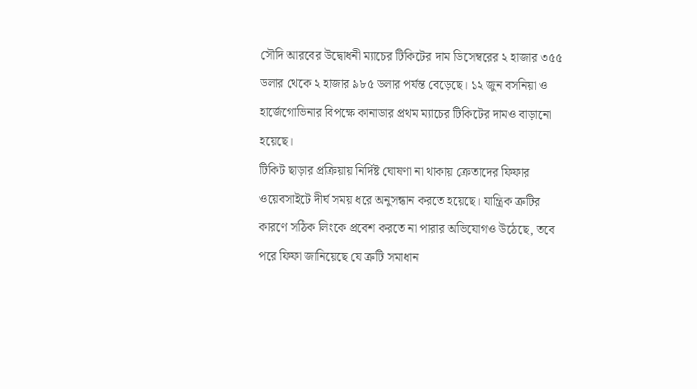সৌদি আরবের উদ্বোধনী ম্যাচের টিকিটের দাম ডিসেম্বরের ২ হাজার ৩৫৫ ডলার থেকে ২ হাজার ৯৮৫ ডলার পর্যন্ত বেড়েছে। ১২ জুন বসনিয়া ও হার্জেগোভিনার বিপক্ষে কানাডার প্রথম ম্যাচের টিকিটের দামও বাড়ানো হয়েছে।
টিকিট ছাড়ার প্রক্রিয়ায় নির্দিষ্ট ঘোষণা না থাকায় ক্রেতাদের ফিফার ওয়েবসাইটে দীর্ঘ সময় ধরে অনুসন্ধান করতে হয়েছে। যান্ত্রিক ত্রুটির কারণে সঠিক লিংকে প্রবেশ করতে না পারার অভিযোগও উঠেছে, তবে পরে ফিফা জানিয়েছে যে ত্রুটি সমাধান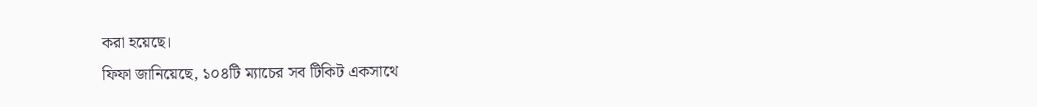করা হয়েছে।
ফিফা জানিয়েছে, ১০৪টি ম্যাচের সব টিকিট একসাথে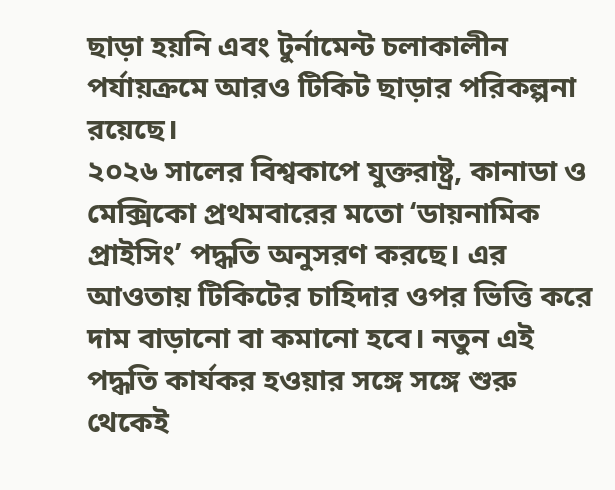ছাড়া হয়নি এবং টুর্নামেন্ট চলাকালীন পর্যায়ক্রমে আরও টিকিট ছাড়ার পরিকল্পনা রয়েছে।
২০২৬ সালের বিশ্বকাপে যুক্তরাষ্ট্র, কানাডা ও মেক্সিকো প্রথমবারের মতো ‘ডায়নামিক প্রাইসিং’ পদ্ধতি অনুসরণ করছে। এর আওতায় টিকিটের চাহিদার ওপর ভিত্তি করে দাম বাড়ানো বা কমানো হবে। নতুন এই পদ্ধতি কার্যকর হওয়ার সঙ্গে সঙ্গে শুরু থেকেই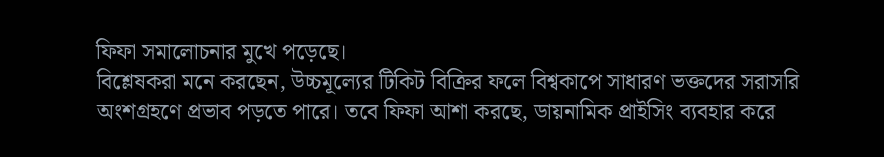ফিফা সমালোচনার মুখে পড়েছে।
বিশ্লেষকরা মনে করছেন, উচ্চমূল্যের টিকিট বিক্রির ফলে বিশ্বকাপে সাধারণ ভক্তদের সরাসরি অংশগ্রহণে প্রভাব পড়তে পারে। তবে ফিফা আশা করছে, ডায়নামিক প্রাইসিং ব্যবহার করে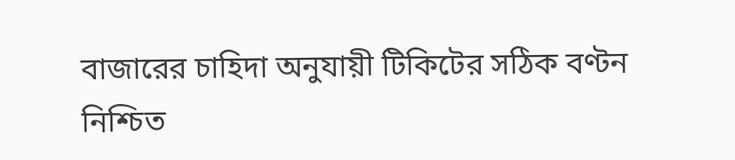বাজারের চাহিদা অনুযায়ী টিকিটের সঠিক বণ্টন নিশ্চিত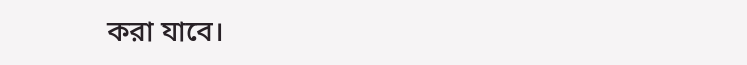করা যাবে।